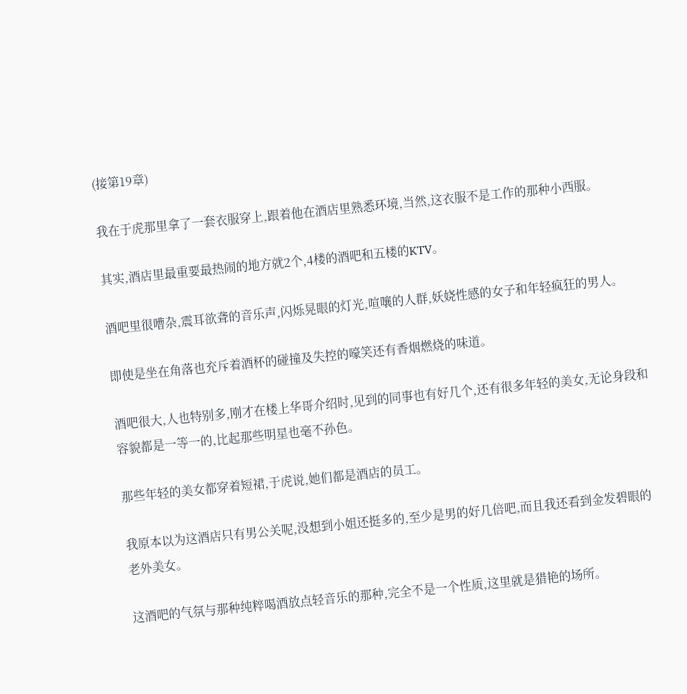(接第19章)

我在于虎那里拿了一套衣服穿上,跟着他在酒店里熟悉环境,当然,这衣服不是工作的那种小西服。

其实,酒店里最重要最热闹的地方就2个,4楼的酒吧和五楼的KTV。

酒吧里很嘈杂,震耳欲聋的音乐声,闪烁晃眼的灯光,喧嚷的人群,妖娆性感的女子和年轻疯狂的男人。

即使是坐在角落也充斥着酒杯的碰撞及失控的嚎笑还有香烟燃烧的味道。

酒吧很大,人也特别多,刚才在楼上华哥介绍时,见到的同事也有好几个,还有很多年轻的美女,无论身段和容貌都是一等一的,比起那些明星也毫不孙色。

那些年轻的美女都穿着短裙,于虎说,她们都是酒店的员工。

我原本以为这酒店只有男公关呢,没想到小姐还挺多的,至少是男的好几倍吧,而且我还看到金发碧眼的老外美女。

这酒吧的气氛与那种纯粹喝酒放点轻音乐的那种,完全不是一个性质,这里就是猎艳的场所。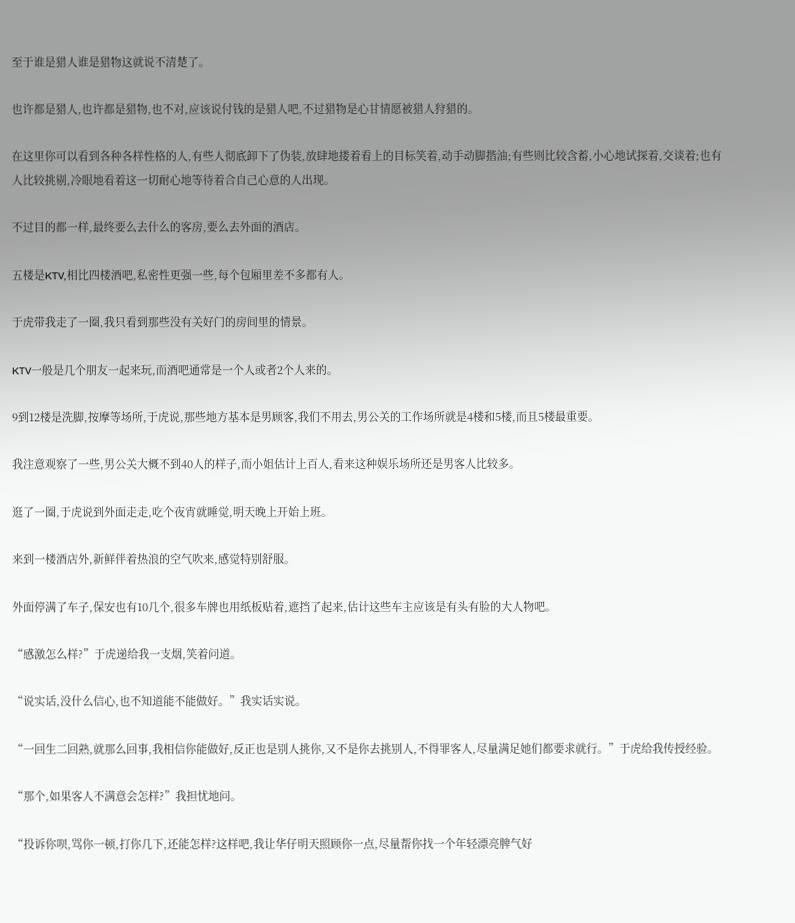至于谁是猎人谁是猎物这就说不清楚了。

也许都是猎人,也许都是猎物,也不对,应该说付钱的是猎人吧,不过猎物是心甘情愿被猎人狩猎的。

在这里你可以看到各种各样性格的人,有些人彻底卸下了伪装,放肆地搂着看上的目标笑着,动手动脚揩油;有些则比较含蓄,小心地试探着,交谈着;也有人比较挑剔,冷眼地看着这一切耐心地等待着合自己心意的人出现。

不过目的都一样,最终要么去什么的客房,要么去外面的酒店。

五楼是KTV,相比四楼酒吧,私密性更强一些,每个包厢里差不多都有人。

于虎带我走了一圈,我只看到那些没有关好门的房间里的情景。

KTV一般是几个朋友一起来玩,而酒吧通常是一个人或者2个人来的。

9到12楼是洗脚,按摩等场所,于虎说,那些地方基本是男顾客,我们不用去,男公关的工作场所就是4楼和5楼,而且5楼最重要。

我注意观察了一些,男公关大概不到40人的样子,而小姐估计上百人,看来这种娱乐场所还是男客人比较多。

逛了一圈,于虎说到外面走走,吃个夜宵就睡觉,明天晚上开始上班。

来到一楼酒店外,新鲜伴着热浪的空气吹来,感觉特别舒服。

外面停满了车子,保安也有10几个,很多车牌也用纸板贴着,遮挡了起来,估计这些车主应该是有头有脸的大人物吧。

“感激怎么样?”于虎递给我一支烟,笑着问道。

“说实话,没什么信心,也不知道能不能做好。”我实话实说。

“一回生二回熟,就那么回事,我相信你能做好,反正也是别人挑你,又不是你去挑别人,不得罪客人,尽量满足她们都要求就行。”于虎给我传授经验。

“那个,如果客人不满意会怎样?”我担忧地问。

“投诉你呗,骂你一顿,打你几下,还能怎样?这样吧,我让华仔明天照顾你一点,尽量帮你找一个年轻漂亮脾气好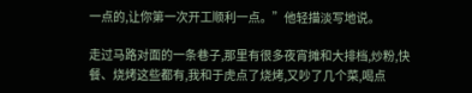一点的,让你第一次开工顺利一点。”他轻描淡写地说。

走过马路对面的一条巷子,那里有很多夜宵摊和大排档,炒粉,快餐、烧烤这些都有,我和于虎点了烧烤,又吵了几个菜,喝点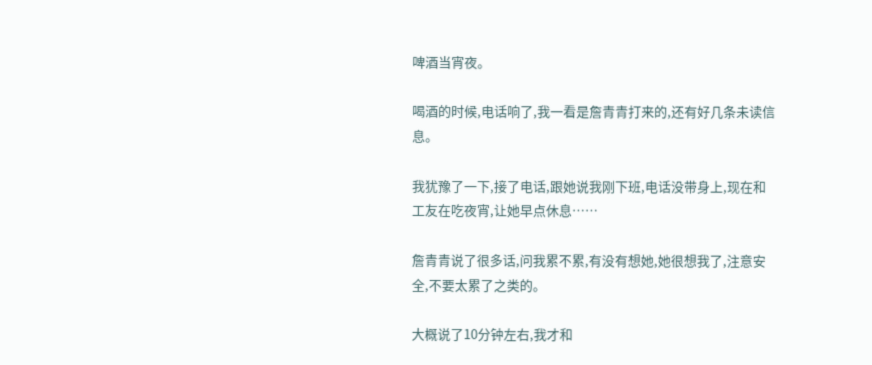啤酒当宵夜。

喝酒的时候,电话响了,我一看是詹青青打来的,还有好几条未读信息。

我犹豫了一下,接了电话,跟她说我刚下班,电话没带身上,现在和工友在吃夜宵,让她早点休息……

詹青青说了很多话,问我累不累,有没有想她,她很想我了,注意安全,不要太累了之类的。

大概说了10分钟左右,我才和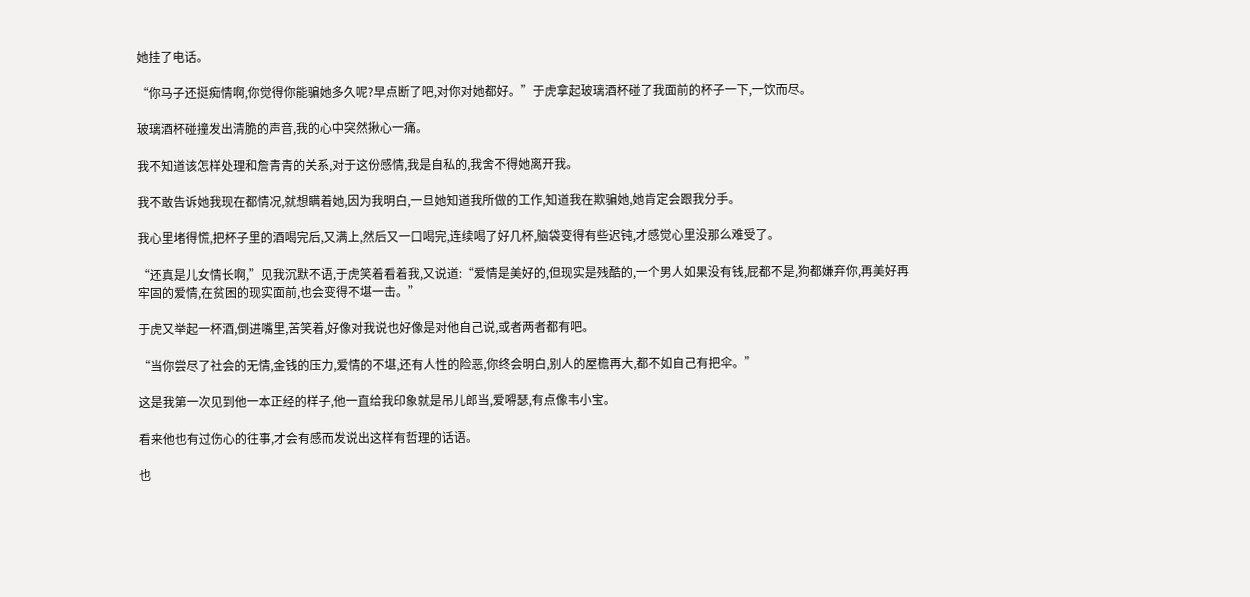她挂了电话。

“你马子还挺痴情啊,你觉得你能骗她多久呢?早点断了吧,对你对她都好。”于虎拿起玻璃酒杯碰了我面前的杯子一下,一饮而尽。

玻璃酒杯碰撞发出清脆的声音,我的心中突然揪心一痛。

我不知道该怎样处理和詹青青的关系,对于这份感情,我是自私的,我舍不得她离开我。

我不敢告诉她我现在都情况,就想瞒着她,因为我明白,一旦她知道我所做的工作,知道我在欺骗她,她肯定会跟我分手。

我心里堵得慌,把杯子里的酒喝完后,又满上,然后又一口喝完,连续喝了好几杯,脑袋变得有些迟钝,才感觉心里没那么难受了。

“还真是儿女情长啊,”见我沉默不语,于虎笑着看着我,又说道:“爱情是美好的,但现实是残酷的,一个男人如果没有钱,屁都不是,狗都嫌弃你,再美好再牢固的爱情,在贫困的现实面前,也会变得不堪一击。”

于虎又举起一杯酒,倒进嘴里,苦笑着,好像对我说也好像是对他自己说,或者两者都有吧。

“当你尝尽了社会的无情,金钱的压力,爱情的不堪,还有人性的险恶,你终会明白,别人的屋檐再大,都不如自己有把伞。”

这是我第一次见到他一本正经的样子,他一直给我印象就是吊儿郎当,爱嘚瑟,有点像韦小宝。

看来他也有过伤心的往事,才会有感而发说出这样有哲理的话语。

也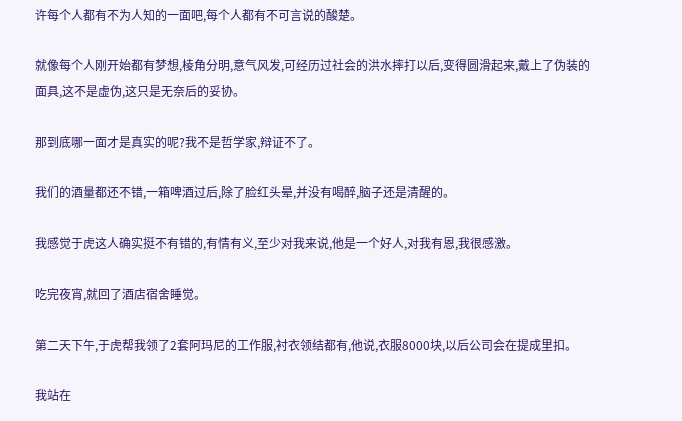许每个人都有不为人知的一面吧,每个人都有不可言说的酸楚。

就像每个人刚开始都有梦想,棱角分明,意气风发,可经历过社会的洪水摔打以后,变得圆滑起来,戴上了伪装的面具,这不是虚伪,这只是无奈后的妥协。

那到底哪一面才是真实的呢?我不是哲学家,辩证不了。

我们的酒量都还不错,一箱啤酒过后,除了脸红头晕,并没有喝醉,脑子还是清醒的。

我感觉于虎这人确实挺不有错的,有情有义,至少对我来说,他是一个好人,对我有恩,我很感激。

吃完夜宵,就回了酒店宿舍睡觉。

第二天下午,于虎帮我领了2套阿玛尼的工作服,衬衣领结都有,他说,衣服8000块,以后公司会在提成里扣。

我站在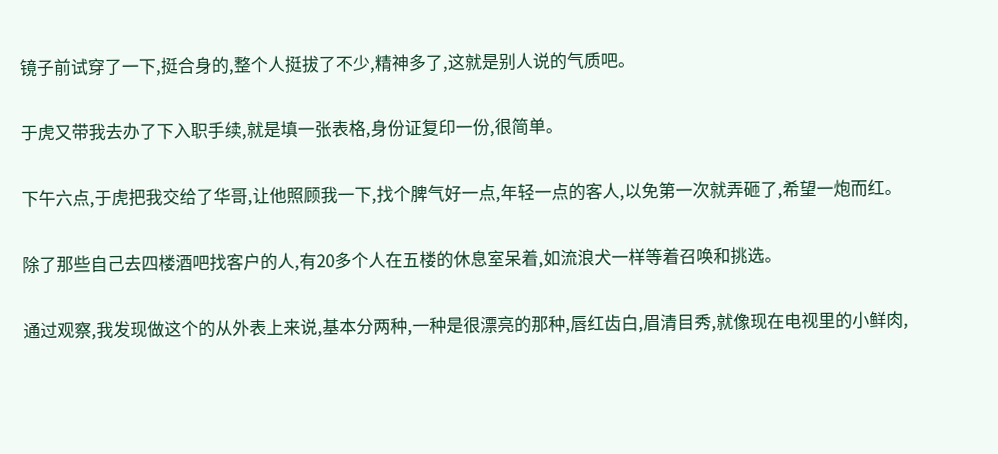镜子前试穿了一下,挺合身的,整个人挺拔了不少,精神多了,这就是别人说的气质吧。

于虎又带我去办了下入职手续,就是填一张表格,身份证复印一份,很简单。

下午六点,于虎把我交给了华哥,让他照顾我一下,找个脾气好一点,年轻一点的客人,以免第一次就弄砸了,希望一炮而红。

除了那些自己去四楼酒吧找客户的人,有20多个人在五楼的休息室呆着,如流浪犬一样等着召唤和挑选。

通过观察,我发现做这个的从外表上来说,基本分两种,一种是很漂亮的那种,唇红齿白,眉清目秀,就像现在电视里的小鲜肉,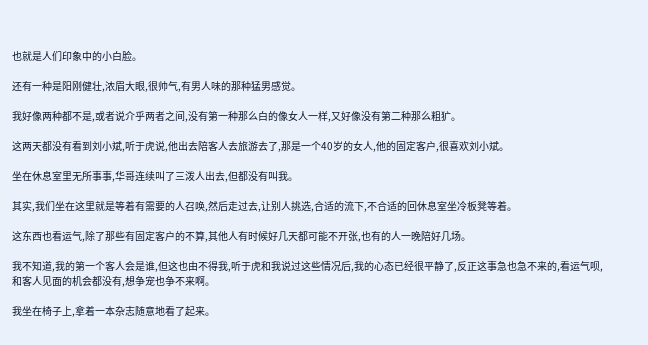也就是人们印象中的小白脸。

还有一种是阳刚健壮,浓眉大眼,很帅气,有男人味的那种猛男感觉。

我好像两种都不是,或者说介乎两者之间,没有第一种那么白的像女人一样,又好像没有第二种那么粗犷。

这两天都没有看到刘小斌,听于虎说,他出去陪客人去旅游去了,那是一个40岁的女人,他的固定客户,很喜欢刘小斌。

坐在休息室里无所事事,华哥连续叫了三泼人出去,但都没有叫我。

其实,我们坐在这里就是等着有需要的人召唤,然后走过去,让别人挑选,合适的流下,不合适的回休息室坐冷板凳等着。

这东西也看运气,除了那些有固定客户的不算,其他人有时候好几天都可能不开张,也有的人一晚陪好几场。

我不知道,我的第一个客人会是谁,但这也由不得我,听于虎和我说过这些情况后,我的心态已经很平静了,反正这事急也急不来的,看运气呗,和客人见面的机会都没有,想争宠也争不来啊。

我坐在椅子上,拿着一本杂志随意地看了起来。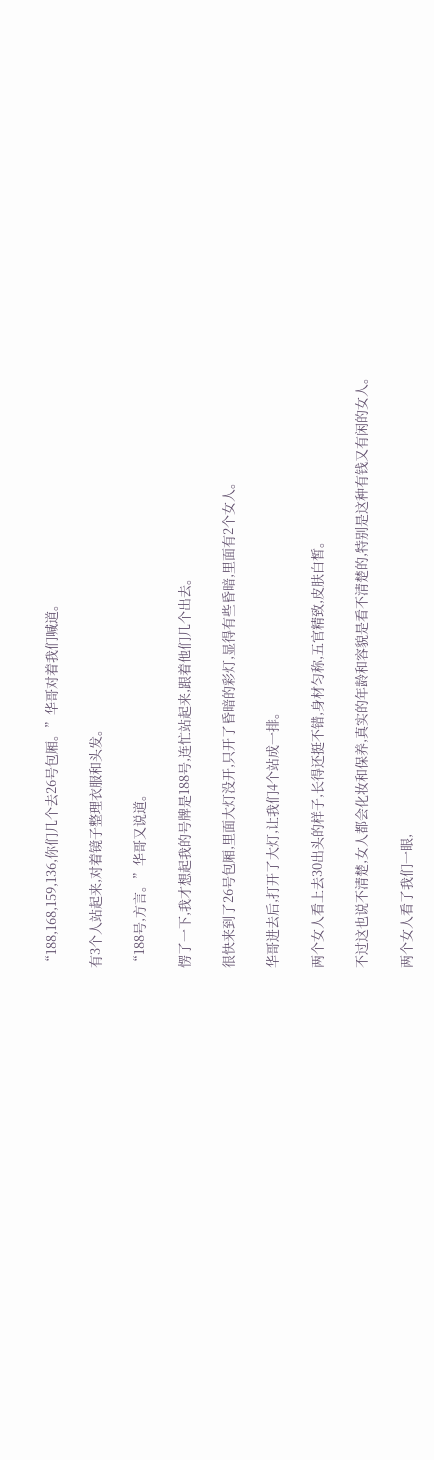“188,168,159,136,你们几个去26号包厢。”华哥对着我们喊道。

有3个人站起来,对着镜子整理衣服和头发。

“188号,方言。”华哥又说道。

愣了一下,我才想起我的号牌是188号,连忙站起来,跟着他们几个出去。

很快来到了26号包厢,里面大灯没开,只开了昏暗的彩灯,显得有些昏暗,里面有2个女人。

华哥进去后,打开了大灯,让我们4个站成一排。

两个女人看上去30出头的样子,长得还挺不错,身材匀称,五官精致,皮肤白皙。

不过这也说不清楚,女人都会化妆和保养,真实的年龄和容貌是看不清楚的,特别是这种有钱又有闲的女人。

两个女人看了我们一眼,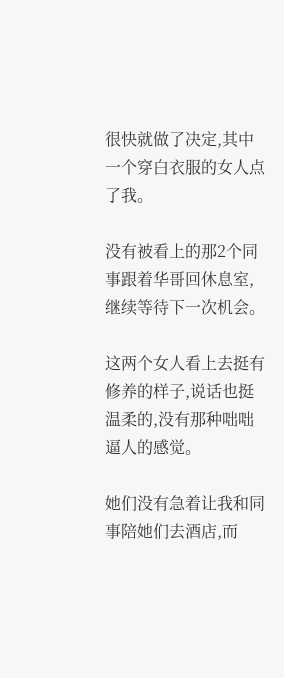很快就做了决定,其中一个穿白衣服的女人点了我。

没有被看上的那2个同事跟着华哥回休息室,继续等待下一次机会。

这两个女人看上去挺有修养的样子,说话也挺温柔的,没有那种咄咄逼人的感觉。

她们没有急着让我和同事陪她们去酒店,而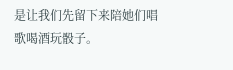是让我们先留下来陪她们唱歌喝酒玩骰子。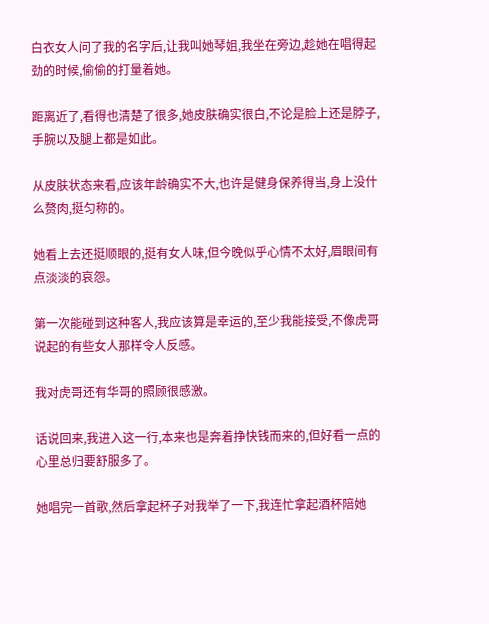白衣女人问了我的名字后,让我叫她琴姐,我坐在旁边,趁她在唱得起劲的时候,偷偷的打量着她。

距离近了,看得也清楚了很多,她皮肤确实很白,不论是脸上还是脖子,手腕以及腿上都是如此。

从皮肤状态来看,应该年龄确实不大,也许是健身保养得当,身上没什么赘肉,挺匀称的。

她看上去还挺顺眼的,挺有女人味,但今晚似乎心情不太好,眉眼间有点淡淡的哀怨。

第一次能碰到这种客人,我应该算是幸运的,至少我能接受,不像虎哥说起的有些女人那样令人反感。

我对虎哥还有华哥的照顾很感激。

话说回来,我进入这一行,本来也是奔着挣快钱而来的,但好看一点的心里总归要舒服多了。

她唱完一首歌,然后拿起杯子对我举了一下,我连忙拿起酒杯陪她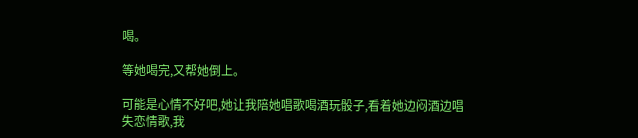喝。

等她喝完,又帮她倒上。

可能是心情不好吧,她让我陪她唱歌喝酒玩骰子,看着她边闷酒边唱失恋情歌,我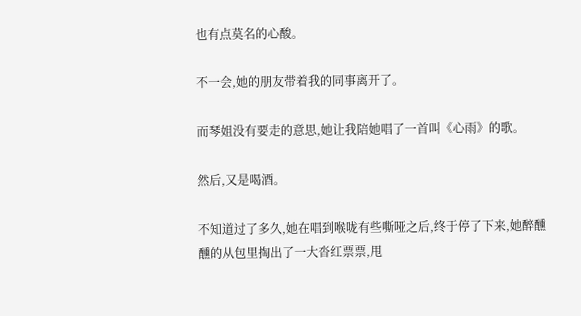也有点莫名的心酸。

不一会,她的朋友带着我的同事离开了。

而琴姐没有要走的意思,她让我陪她唱了一首叫《心雨》的歌。

然后,又是喝酒。

不知道过了多久,她在唱到喉咙有些嘶哑之后,终于停了下来,她醉醺醺的从包里掏出了一大沓红票票,甩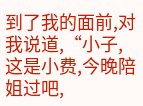到了我的面前,对我说道,“小子,这是小费,今晚陪姐过吧,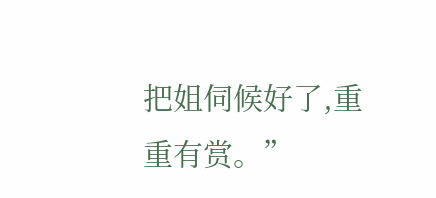把姐伺候好了,重重有赏。”